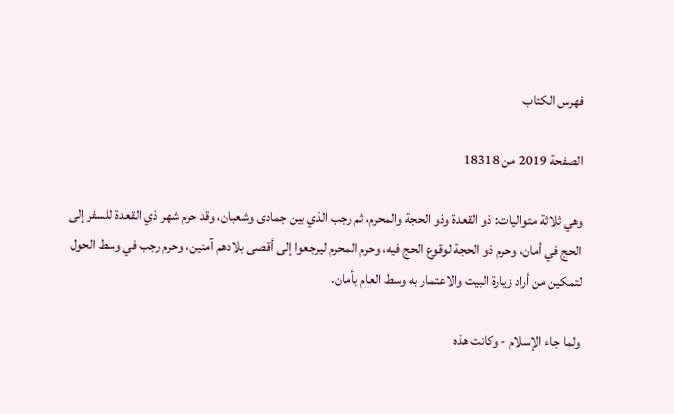فهرس الكتاب

الصفحة 2019 من 18318

وهي ثلاثة متواليات: ذو القعدة وذو الحجة والمحرم، ثم رجب الذي بين جمادى وشعبان، وقد حرم شهر ذي القعدة للسفر إلى الحج في أمان، وحرم ذو الحجة لوقوع الحج فيه، وحرم المحرم ليرجعوا إلى أقصى بلادهم آمنين، وحرم رجب في وسط الحول لتمكين من أراد زيارة البيت والاعتمار به وسط العام بأمان.

ولما جاء الإسلام - وكانت هذه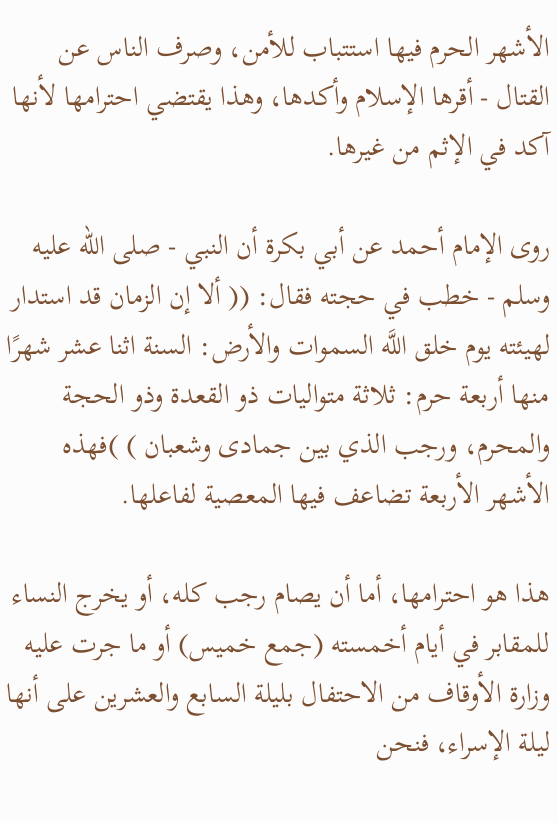الأشهر الحرم فيها استتباب للأمن، وصرف الناس عن القتال - أقرها الإسلام وأكدها، وهذا يقتضي احترامها لأنها آكد في الإثم من غيرها.

روى الإمام أحمد عن أبي بكرة أن النبي - صلى الله عليه وسلم - خطب في حجته فقال: (( ألا إن الزمان قد استدار لهيئته يوم خلق اللَّه السموات والأرض: السنة اثنا عشر شهرًا منها أربعة حرم: ثلاثة متواليات ذو القعدة وذو الحجة والمحرم، ورجب الذي بين جمادى وشعبان ) )فهذه الأشهر الأربعة تضاعف فيها المعصية لفاعلها.

هذا هو احترامها، أما أن يصام رجب كله، أو يخرج النساء للمقابر في أيام أخمسته (جمع خميس) أو ما جرت عليه وزارة الأوقاف من الاحتفال بليلة السابع والعشرين على أنها ليلة الإسراء، فنحن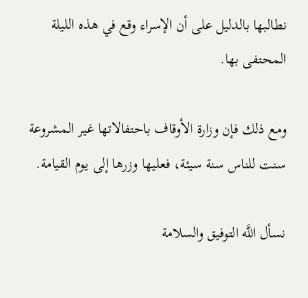نطالبها بالدليل على أن الإسراء وقع في هذه الليلة المحتفى بها.

ومع ذلك فإن وزارة الأوقاف باحتفالاتها غير المشروعة سنت للناس سنة سيئة، فعليها وزرها إلى يوم القيامة.

نسأل اللَّه التوفيق والسلامة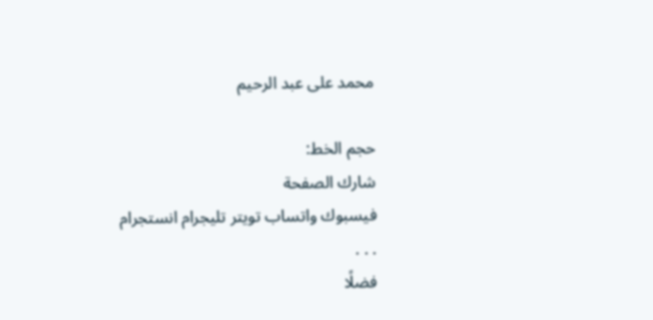محمد على عبد الرحيم

حجم الخط:
شارك الصفحة
فيسبوك واتساب تويتر تليجرام انستجرام
. . .
فضلًا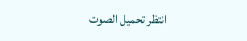انتظر تحميل الصوت